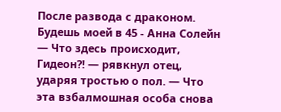После развода с драконом. Будешь моей в 45 - Анна Солейн
— Что здесь происходит, Гидеон?! — рявкнул отец, ударяя тростью о пол. — Что эта взбалмошная особа снова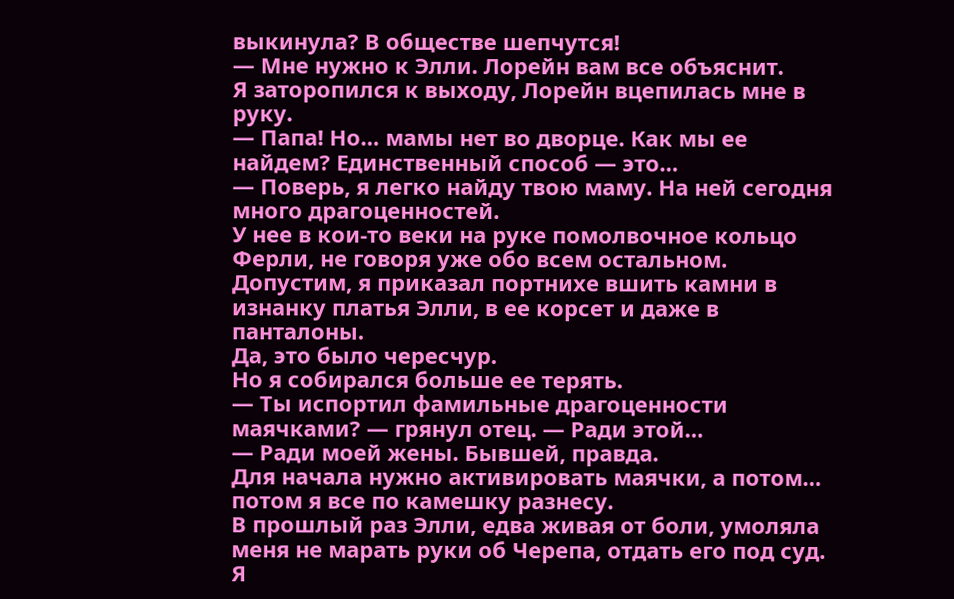выкинула? В обществе шепчутся!
— Мне нужно к Элли. Лорейн вам все объяснит.
Я заторопился к выходу, Лорейн вцепилась мне в руку.
— Папа! Но… мамы нет во дворце. Как мы ее найдем? Единственный способ — это…
— Поверь, я легко найду твою маму. На ней сегодня много драгоценностей.
У нее в кои-то веки на руке помолвочное кольцо Ферли, не говоря уже обо всем остальном.
Допустим, я приказал портнихе вшить камни в изнанку платья Элли, в ее корсет и даже в панталоны.
Да, это было чересчур.
Но я собирался больше ее терять.
— Ты испортил фамильные драгоценности маячками? — грянул отец. — Ради этой…
— Ради моей жены. Бывшей, правда.
Для начала нужно активировать маячки, а потом… потом я все по камешку разнесу.
В прошлый раз Элли, едва живая от боли, умоляла меня не марать руки об Черепа, отдать его под суд.
Я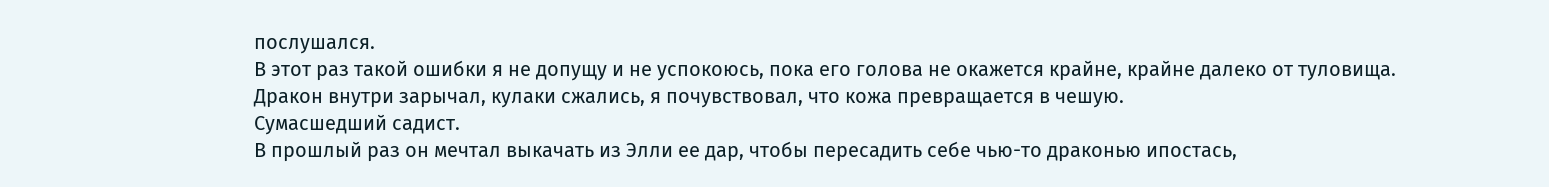послушался.
В этот раз такой ошибки я не допущу и не успокоюсь, пока его голова не окажется крайне, крайне далеко от туловища.
Дракон внутри зарычал, кулаки сжались, я почувствовал, что кожа превращается в чешую.
Сумасшедший садист.
В прошлый раз он мечтал выкачать из Элли ее дар, чтобы пересадить себе чью-то драконью ипостась,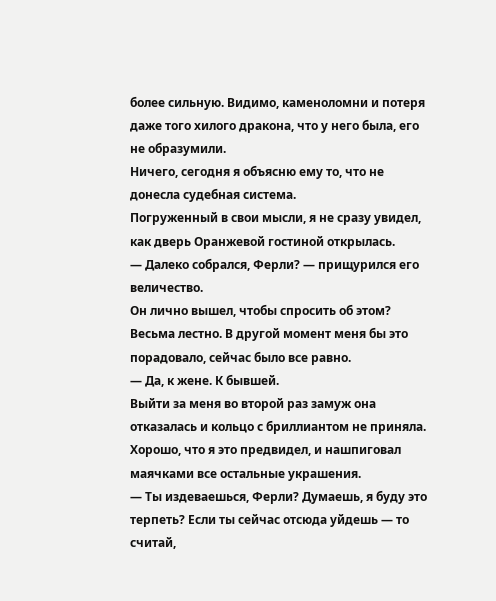более сильную. Видимо, каменоломни и потеря даже того хилого дракона, что у него была, его не образумили.
Ничего, сегодня я объясню ему то, что не донесла судебная система.
Погруженный в свои мысли, я не сразу увидел, как дверь Оранжевой гостиной открылась.
— Далеко собрался, Ферли? — прищурился его величество.
Он лично вышел, чтобы спросить об этом? Весьма лестно. В другой момент меня бы это порадовало, сейчас было все равно.
— Да, к жене. К бывшей.
Выйти за меня во второй раз замуж она отказалась и кольцо с бриллиантом не приняла. Хорошо, что я это предвидел, и нашпиговал маячками все остальные украшения.
— Ты издеваешься, Ферли? Думаешь, я буду это терпеть? Если ты сейчас отсюда уйдешь — то считай,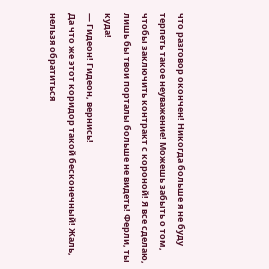что разговор окончен! Никогда больше я не буду терпеть такое неуважение! Можешь забыть о том, чтобы заключить контракт с короной! Я все сделаю, лишь бы твои порталы больше не видеть! Ферли, ты куда!
— Гидеон! Гидеон, вернись!
Да что же этот коридор такой бесконечный! Жаль, нельзя обратиться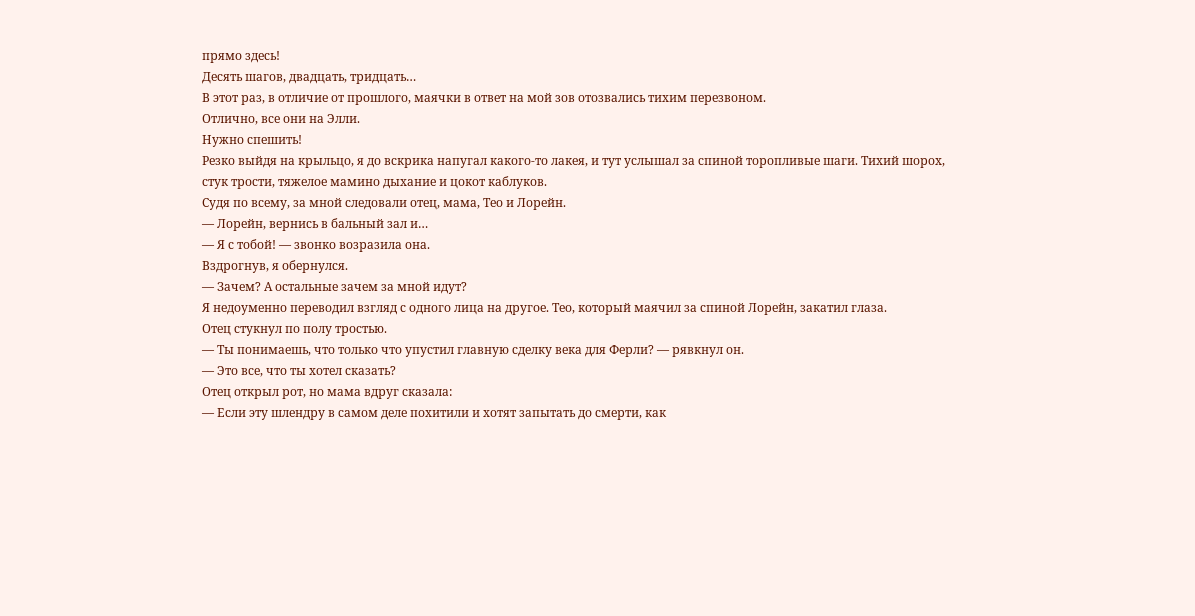прямо здесь!
Десять шагов, двадцать, тридцать…
В этот раз, в отличие от прошлого, маячки в ответ на мой зов отозвались тихим перезвоном.
Отлично, все они на Элли.
Нужно спешить!
Резко выйдя на крыльцо, я до вскрика напугал какого-то лакея, и тут услышал за спиной торопливые шаги. Тихий шорох, стук трости, тяжелое мамино дыхание и цокот каблуков.
Судя по всему, за мной следовали отец, мама, Тео и Лорейн.
— Лорейн, вернись в бальный зал и…
— Я с тобой! — звонко возразила она.
Вздрогнув, я обернулся.
— Зачем? А остальные зачем за мной идут?
Я недоуменно переводил взгляд с одного лица на другое. Тео, который маячил за спиной Лорейн, закатил глаза.
Отец стукнул по полу тростью.
— Ты понимаешь, что только что упустил главную сделку века для Ферли? — рявкнул он.
— Это все, что ты хотел сказать?
Отец открыл рот, но мама вдруг сказала:
— Если эту шлендру в самом деле похитили и хотят запытать до смерти, как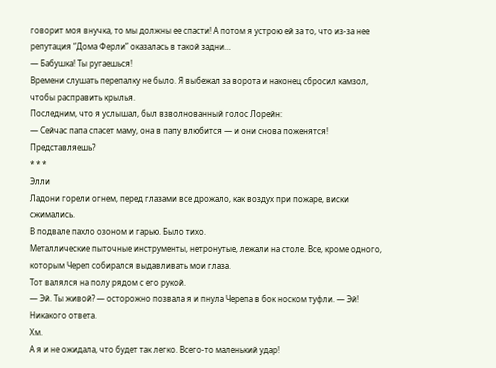говорит моя внучка, то мы должны ее спасти! А потом я устрою ей за то, что из-за нее репутация “Дома Ферли” оказалась в такой задни…
— Бабушка! Ты ругаешься!
Времени слушать перепалку не было. Я выбежал за ворота и наконец сбросил камзол, чтобы расправить крылья.
Последним, что я услышал, был взволнованный голос Лорейн:
— Сейчас папа спасет маму, она в папу влюбится — и они снова поженятся! Представляешь?
* * *
Элли
Ладони горели огнем, перед глазами все дрожало, как воздух при пожаре, виски сжимались.
В подвале пахло озоном и гарью. Было тихо.
Металлические пыточные инструменты, нетронутые, лежали на столе. Все, кроме одного, которым Череп собирался выдавливать мои глаза.
Тот валялся на полу рядом с его рукой.
— Эй. Ты живой? — осторожно позвала я и пнула Черепа в бок носком туфли. — Эй!
Никакого ответа.
Хм.
А я и не ожидала, что будет так легко. Всего-то маленький удар!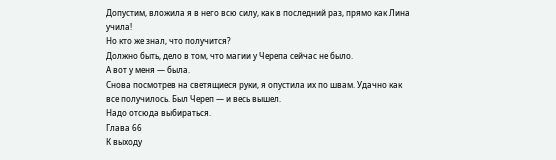Допустим, вложила я в него всю силу, как в последний раз, прямо как Лина учила!
Но кто же знал, что получится?
Должно быть, дело в том, что магии у Черепа сейчас не было.
А вот у меня — была.
Снова посмотрев на светящиеся руки, я опустила их по швам. Удачно как все получилось. Был Череп — и весь вышел.
Надо отсюда выбираться.
Глава 66
К выходу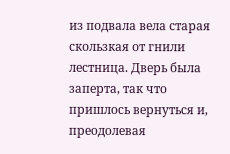из подвала вела старая скользкая от гнили лестница. Дверь была заперта, так что пришлось вернуться и, преодолевая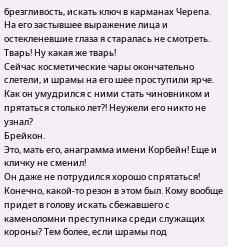брезгливость, искать ключ в карманах Черепа.
На его застывшее выражение лица и остекленевшие глаза я старалась не смотреть.
Тварь! Ну какая же тварь!
Сейчас косметические чары окончательно слетели, и шрамы на его шее проступили ярче.
Как он умудрился с ними стать чиновником и прятаться столько лет?! Неужели его никто не узнал?
Брейкон.
Это, мать его, анаграмма имени Корбейн! Еще и кличку не сменил!
Он даже не потрудился хорошо спрятаться!
Конечно, какой-то резон в этом был. Кому вообще придет в голову искать сбежавшего с каменоломни преступника среди служащих короны? Тем более, если шрамы под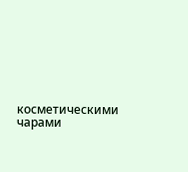косметическими чарами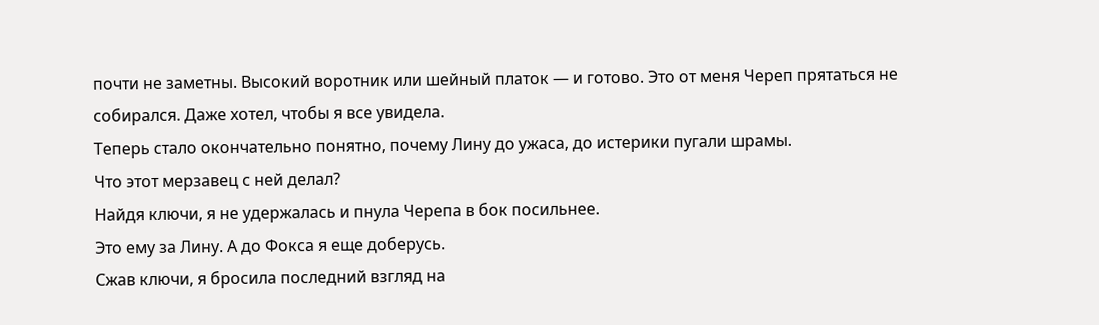почти не заметны. Высокий воротник или шейный платок — и готово. Это от меня Череп прятаться не собирался. Даже хотел, чтобы я все увидела.
Теперь стало окончательно понятно, почему Лину до ужаса, до истерики пугали шрамы.
Что этот мерзавец с ней делал?
Найдя ключи, я не удержалась и пнула Черепа в бок посильнее.
Это ему за Лину. А до Фокса я еще доберусь.
Сжав ключи, я бросила последний взгляд на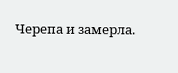Черепа и замерла.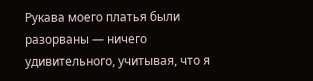Рукава моего платья были разорваны — ничего удивительного, учитывая, что я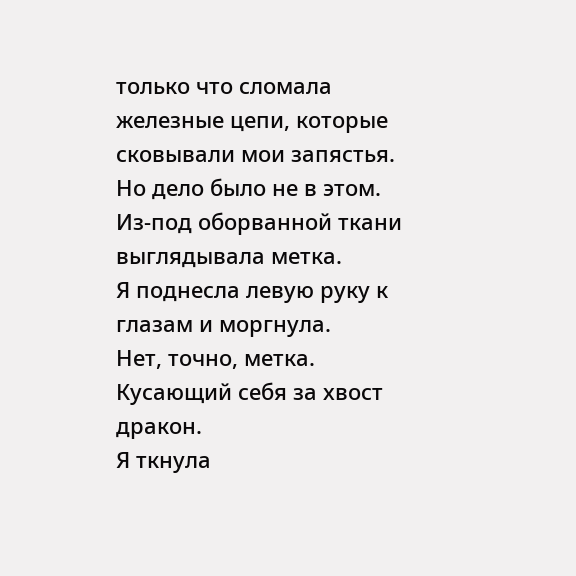только что сломала железные цепи, которые сковывали мои запястья.
Но дело было не в этом.
Из-под оборванной ткани выглядывала метка.
Я поднесла левую руку к глазам и моргнула.
Нет, точно, метка.
Кусающий себя за хвост дракон.
Я ткнула